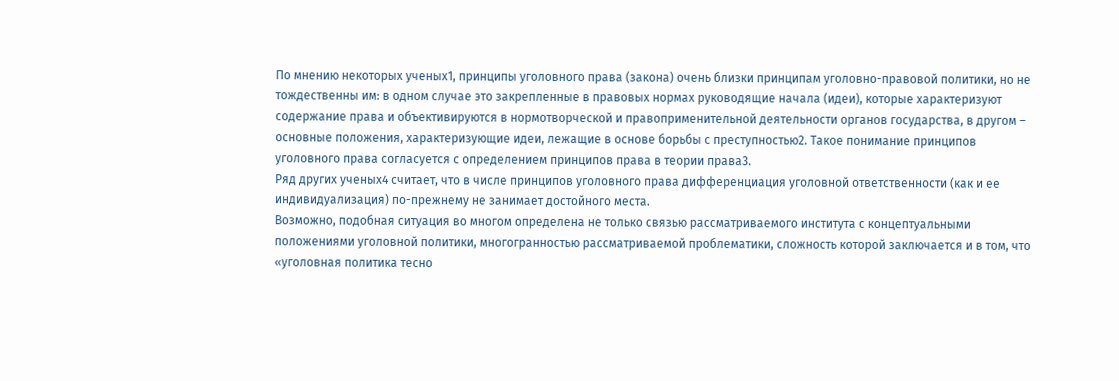По мнению некоторых ученых1, принципы уголовного права (закона) очень близки принципам уголовно-правовой политики, но не тождественны им: в одном случае это закрепленные в правовых нормах руководящие начала (идеи), которые характеризуют содержание права и объективируются в нормотворческой и правоприменительной деятельности органов государства, в другом – основные положения, характеризующие идеи, лежащие в основе борьбы с преступностью2. Такое понимание принципов уголовного права согласуется с определением принципов права в теории права3.
Ряд других ученых4 считает, что в числе принципов уголовного права дифференциация уголовной ответственности (как и ее индивидуализация) по-прежнему не занимает достойного места.
Возможно, подобная ситуация во многом определена не только связью рассматриваемого института с концептуальными положениями уголовной политики, многогранностью рассматриваемой проблематики, сложность которой заключается и в том, что «уголовная политика тесно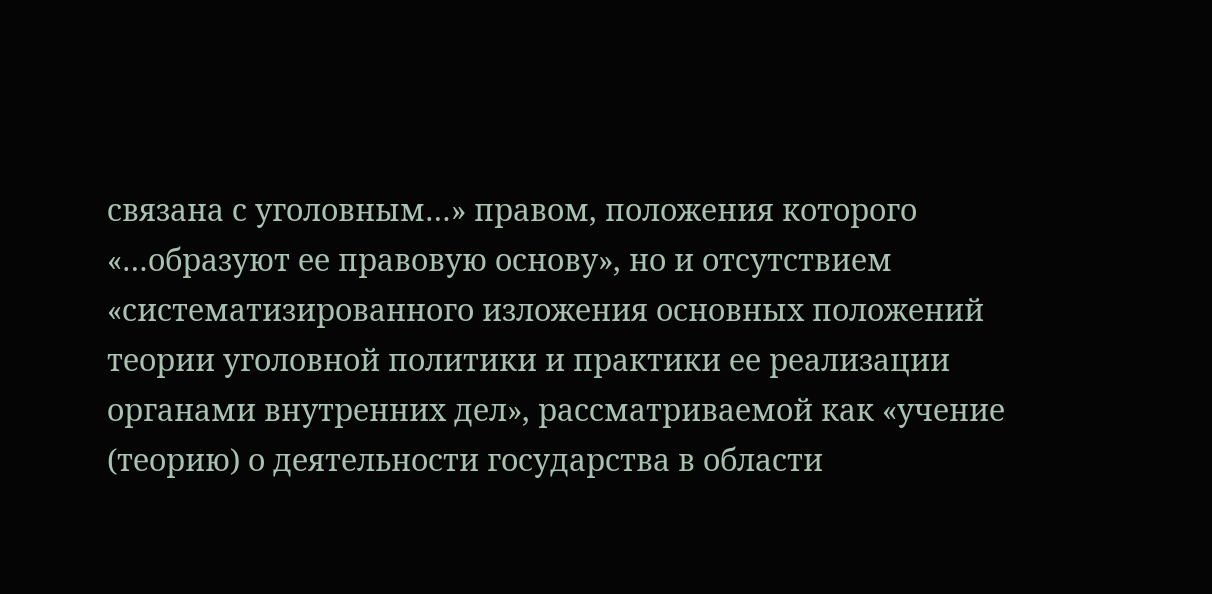связана с уголовным…» правом, положения которого «…образуют ее правовую основу», но и отсутствием «систематизированного изложения основных положений теории уголовной политики и практики ее реализации органами внутренних дел», рассматриваемой как «учение (теорию) о деятельности государства в области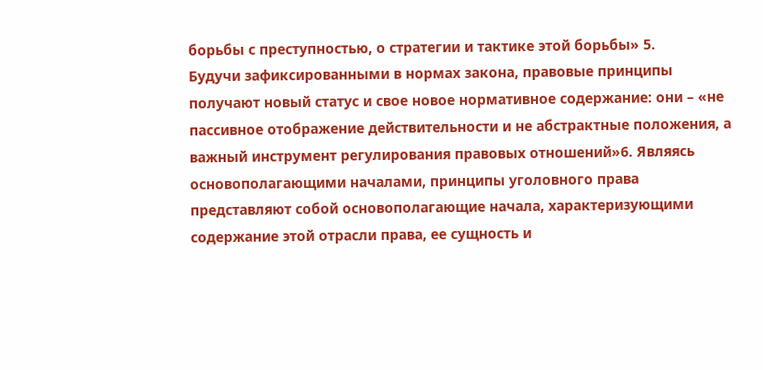борьбы с преступностью, о стратегии и тактике этой борьбы» 5.
Будучи зафиксированными в нормах закона, правовые принципы получают новый статус и свое новое нормативное содержание: они – «не пассивное отображение действительности и не абстрактные положения, а важный инструмент регулирования правовых отношений»6. Являясь основополагающими началами, принципы уголовного права представляют собой основополагающие начала, характеризующими содержание этой отрасли права, ее сущность и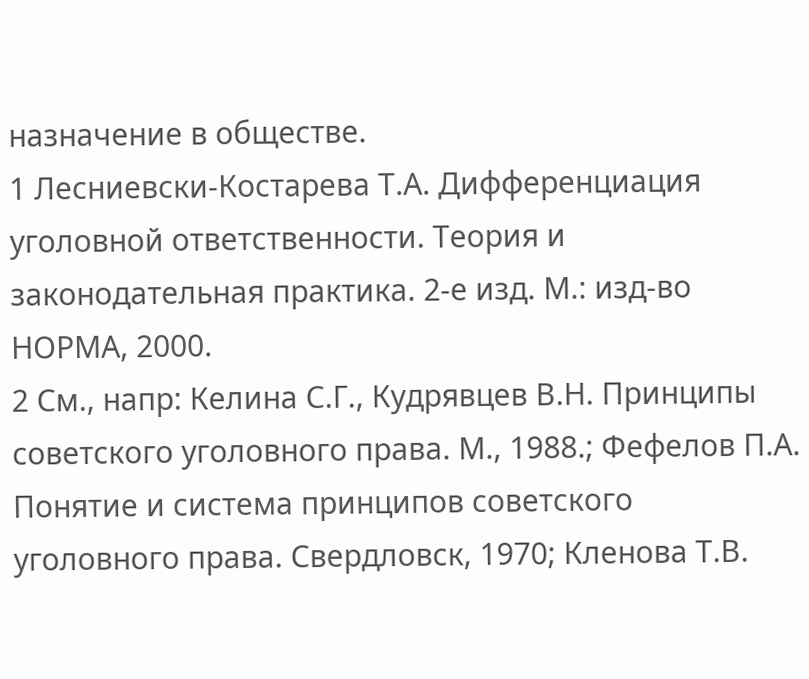назначение в обществе.
1 Лесниевски-Костарева Т.А. Дифференциация уголовной ответственности. Теория и законодательная практика. 2-е изд. М.: изд-во НОРМА, 2000.
2 См., напр: Келина С.Г., Кудрявцев В.Н. Принципы советского уголовного права. М., 1988.; Фефелов П.А. Понятие и система принципов советского уголовного права. Свердловск, 1970; Кленова Т.В.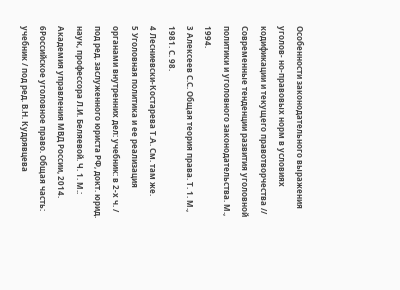Особенности законодательного выражения уголов- но-правовых норм в условиях кодификации и текущего правотворчества // Современные тенденции развития уголовной политики и уголовного законодательства. М., 1994.
3 Алексеев С.С. Общая теория права. Т. 1. М., 1981. С. 98.
4 Лесниевски-Костарева Т.А. См. там же.
5 Уголовная политика и ее реализация органами внутренних дел: учебник: в 2-х ч. / под ред. заслуженного юриста РФ, докт. юрид. наук, профессора Л.И. Беляевой. Ч. 1. М.: Академия управления МВД России, 2014.
6Российское уголовное право. Общая часть: учебник / под ред. В.Н. Кудрявцева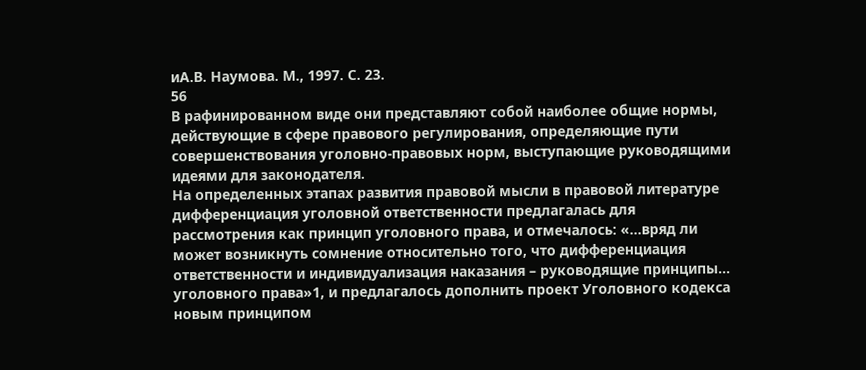иА.В. Наумова. М., 1997. С. 23.
56
В рафинированном виде они представляют собой наиболее общие нормы, действующие в сфере правового регулирования, определяющие пути совершенствования уголовно-правовых норм, выступающие руководящими идеями для законодателя.
На определенных этапах развития правовой мысли в правовой литературе дифференциация уголовной ответственности предлагалась для рассмотрения как принцип уголовного права, и отмечалось: «…вряд ли может возникнуть сомнение относительно того, что дифференциация ответственности и индивидуализация наказания – руководящие принципы… уголовного права»1, и предлагалось дополнить проект Уголовного кодекса новым принципом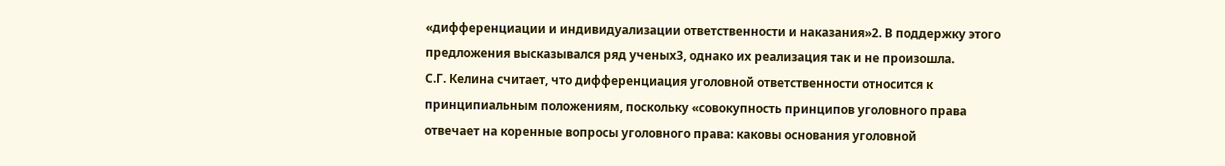«дифференциации и индивидуализации ответственности и наказания»2. В поддержку этого предложения высказывался ряд ученых3, однако их реализация так и не произошла.
С.Г. Келина считает, что дифференциация уголовной ответственности относится к принципиальным положениям, поскольку «совокупность принципов уголовного права отвечает на коренные вопросы уголовного права: каковы основания уголовной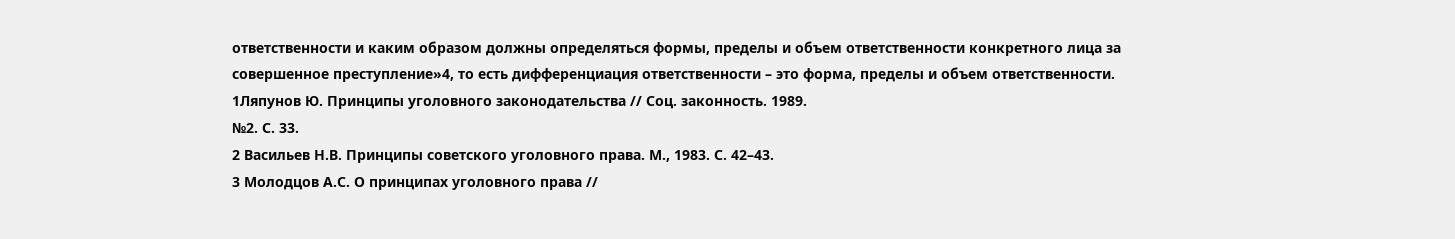ответственности и каким образом должны определяться формы, пределы и объем ответственности конкретного лица за совершенное преступление»4, то есть дифференциация ответственности – это форма, пределы и объем ответственности.
1Ляпунов Ю. Принципы уголовного законодательства // Соц. законность. 1989.
№2. С. 33.
2 Васильев Н.В. Принципы советского уголовного права. М., 1983. С. 42–43.
3 Молодцов А.С. О принципах уголовного права //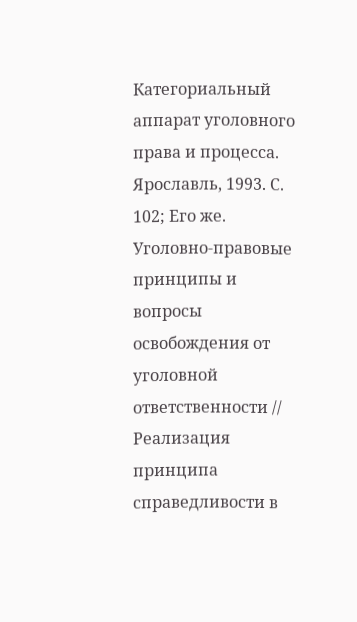Категориальный аппарат уголовного права и процесса. Ярославль, 1993. С. 102; Его же. Уголовно-правовые принципы и вопросы освобождения от уголовной ответственности // Реализация принципа справедливости в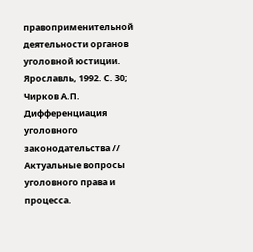правоприменительной деятельности органов уголовной юстиции. Ярославль, 1992. С. 30; Чирков А.П. Дифференциация уголовного законодательства // Актуальные вопросы уголовного права и процесса.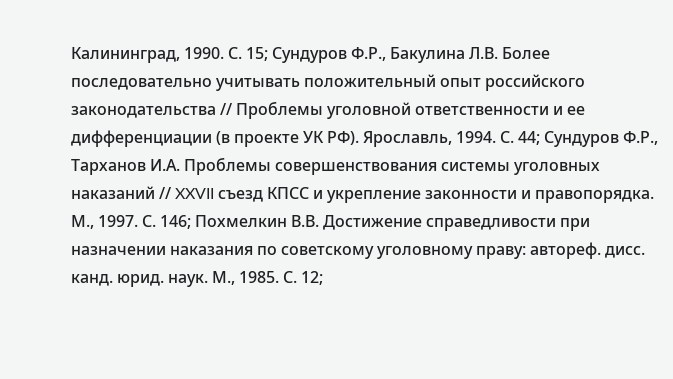Калининград, 1990. С. 15; Сундуров Ф.Р., Бакулина Л.В. Более последовательно учитывать положительный опыт российского законодательства // Проблемы уголовной ответственности и ее дифференциации (в проекте УК РФ). Ярославль, 1994. С. 44; Сундуров Ф.Р., Тарханов И.А. Проблемы совершенствования системы уголовных наказаний // XXVII съезд КПСС и укрепление законности и правопорядка. М., 1997. С. 146; Похмелкин В.В. Достижение справедливости при назначении наказания по советскому уголовному праву: автореф. дисс. канд. юрид. наук. М., 1985. С. 12;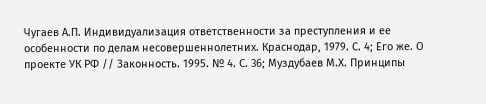Чугаев А.П. Индивидуализация ответственности за преступления и ее особенности по делам несовершеннолетних. Краснодар, 1979. С. 4; Его же. О проекте УК РФ // Законность. 1995. № 4. С. 36; Муздубаев М.X. Принципы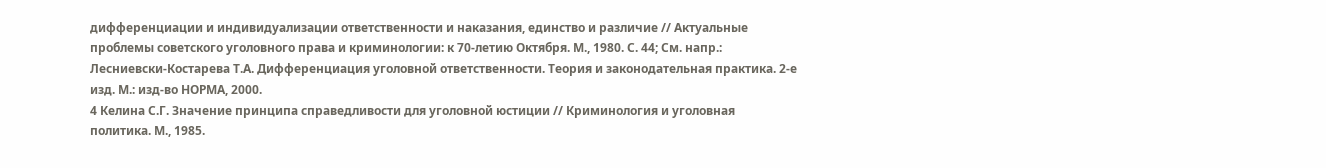дифференциации и индивидуализации ответственности и наказания, единство и различие // Актуальные проблемы советского уголовного права и криминологии: к 70-летию Октября. М., 1980. С. 44; См. напр.: Лесниевски-Костарева Т.А. Дифференциация уголовной ответственности. Теория и законодательная практика. 2-е изд. М.: изд-во НОРМА, 2000.
4 Келина С.Г. Значение принципа справедливости для уголовной юстиции // Криминология и уголовная политика. М., 1985.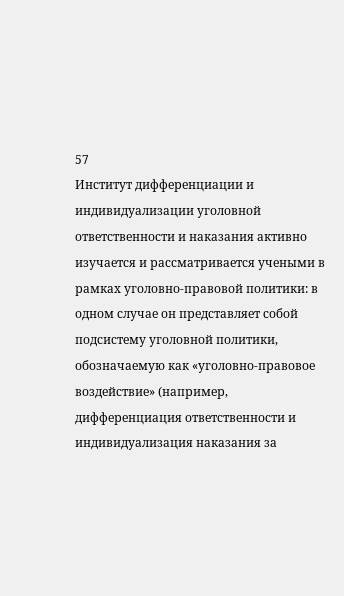57
Институт дифференциации и индивидуализации уголовной ответственности и наказания активно изучается и рассматривается учеными в рамках уголовно-правовой политики: в одном случае он представляет собой подсистему уголовной политики, обозначаемую как «уголовно-правовое воздействие» (например, дифференциация ответственности и индивидуализация наказания за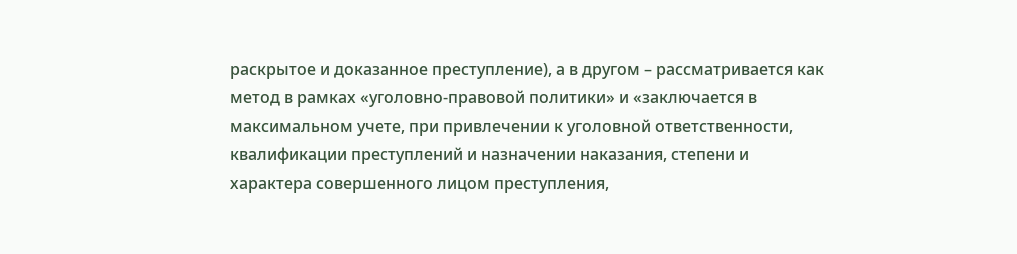раскрытое и доказанное преступление), а в другом – рассматривается как метод в рамках «уголовно-правовой политики» и «заключается в максимальном учете, при привлечении к уголовной ответственности, квалификации преступлений и назначении наказания, степени и характера совершенного лицом преступления,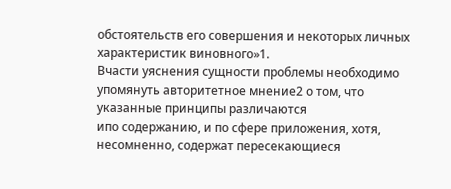обстоятельств его совершения и некоторых личных характеристик виновного»1.
Вчасти уяснения сущности проблемы необходимо упомянуть авторитетное мнение2 о том, что указанные принципы различаются
ипо содержанию, и по сфере приложения, хотя, несомненно, содержат пересекающиеся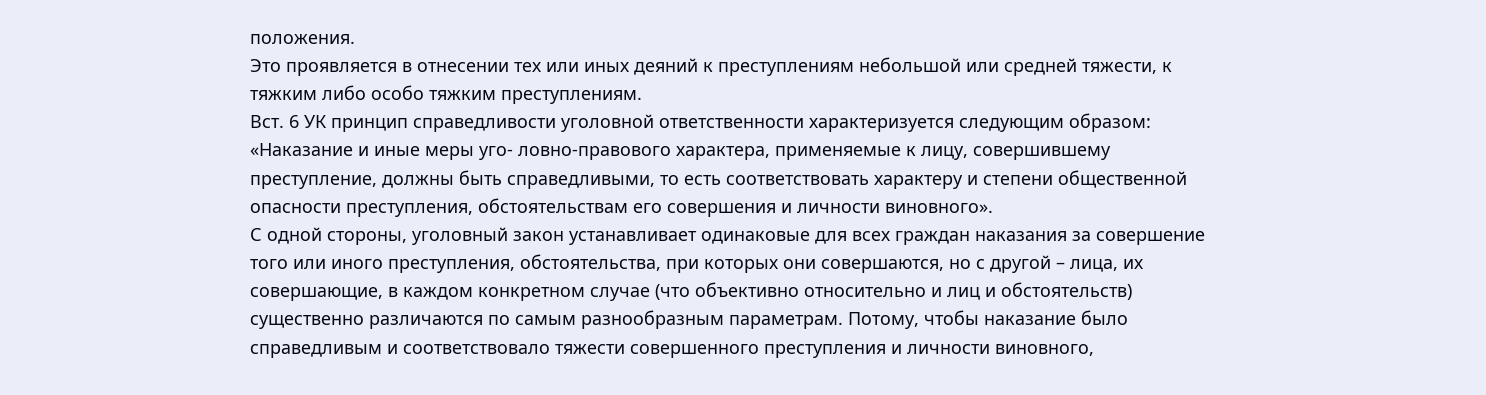положения.
Это проявляется в отнесении тех или иных деяний к преступлениям небольшой или средней тяжести, к тяжким либо особо тяжким преступлениям.
Вст. 6 УК принцип справедливости уголовной ответственности характеризуется следующим образом: «Наказание и иные меры уго- ловно-правового характера, применяемые к лицу, совершившему преступление, должны быть справедливыми, то есть соответствовать характеру и степени общественной опасности преступления, обстоятельствам его совершения и личности виновного».
С одной стороны, уголовный закон устанавливает одинаковые для всех граждан наказания за совершение того или иного преступления, обстоятельства, при которых они совершаются, но с другой – лица, их совершающие, в каждом конкретном случае (что объективно относительно и лиц и обстоятельств) существенно различаются по самым разнообразным параметрам. Потому, чтобы наказание было справедливым и соответствовало тяжести совершенного преступления и личности виновного,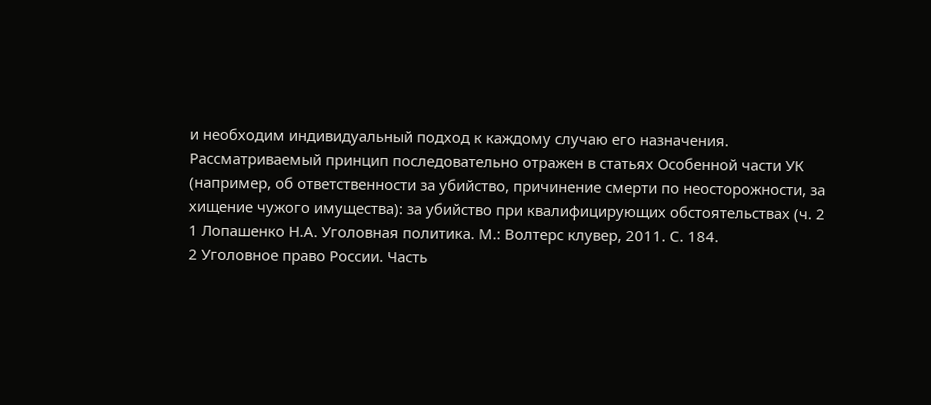и необходим индивидуальный подход к каждому случаю его назначения.
Рассматриваемый принцип последовательно отражен в статьях Особенной части УК (например, об ответственности за убийство, причинение смерти по неосторожности, за хищение чужого имущества): за убийство при квалифицирующих обстоятельствах (ч. 2
1 Лопашенко Н.А. Уголовная политика. М.: Волтерс клувер, 2011. С. 184.
2 Уголовное право России. Часть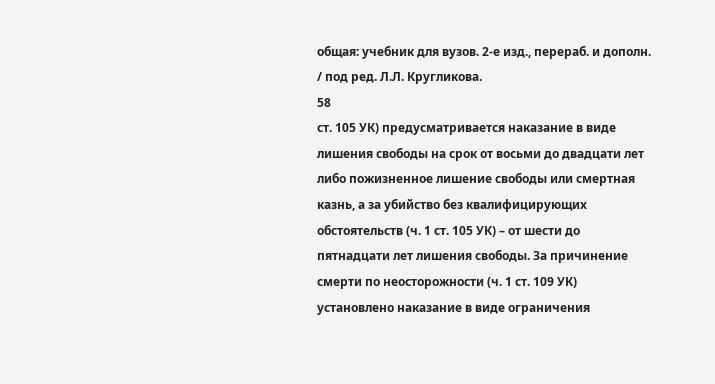общая: учебник для вузов. 2-е изд., перераб. и дополн. / под ред. Л.Л. Кругликова.
58
ст. 105 УК) предусматривается наказание в виде лишения свободы на срок от восьми до двадцати лет либо пожизненное лишение свободы или смертная казнь, а за убийство без квалифицирующих обстоятельств (ч. 1 ст. 105 УК) – от шести до пятнадцати лет лишения свободы. За причинение смерти по неосторожности (ч. 1 ст. 109 УК) установлено наказание в виде ограничения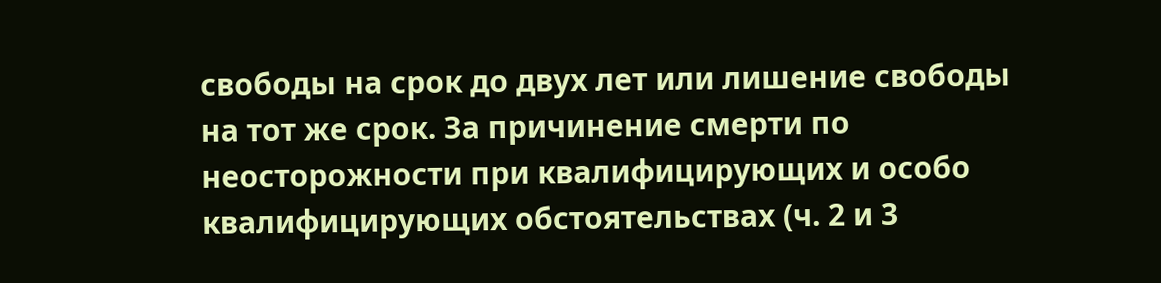свободы на срок до двух лет или лишение свободы на тот же срок. За причинение смерти по неосторожности при квалифицирующих и особо квалифицирующих обстоятельствах (ч. 2 и 3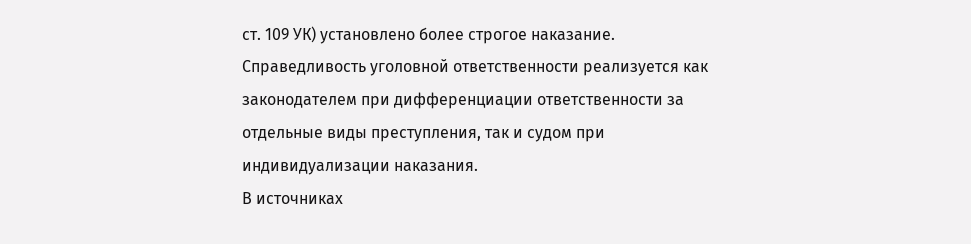ст. 109 УК) установлено более строгое наказание.
Справедливость уголовной ответственности реализуется как законодателем при дифференциации ответственности за отдельные виды преступления, так и судом при индивидуализации наказания.
В источниках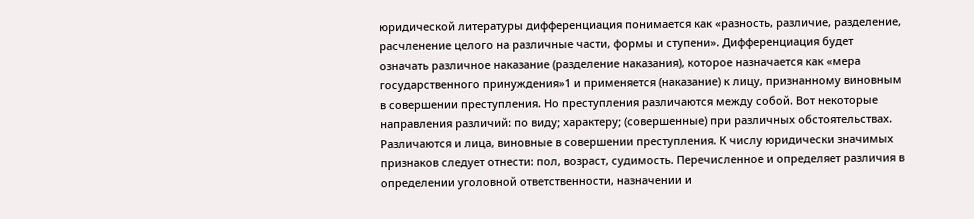юридической литературы дифференциация понимается как «разность, различие, разделение, расчленение целого на различные части, формы и ступени». Дифференциация будет означать различное наказание (разделение наказания), которое назначается как «мера государственного принуждения»1 и применяется (наказание) к лицу, признанному виновным в совершении преступления. Но преступления различаются между собой. Вот некоторые направления различий: по виду; характеру; (совершенные) при различных обстоятельствах. Различаются и лица, виновные в совершении преступления. К числу юридически значимых признаков следует отнести: пол, возраст, судимость. Перечисленное и определяет различия в определении уголовной ответственности, назначении и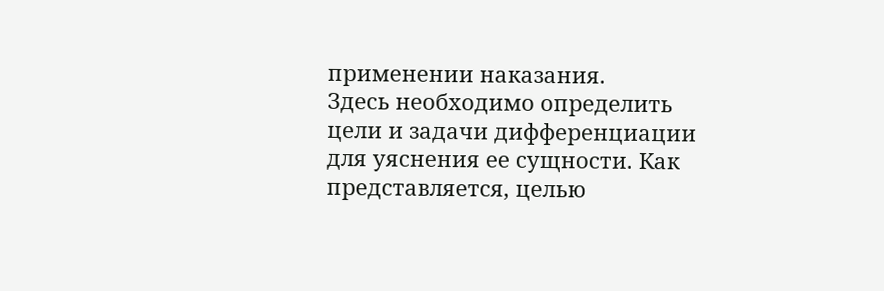применении наказания.
Здесь необходимо определить цели и задачи дифференциации для уяснения ее сущности. Как представляется, целью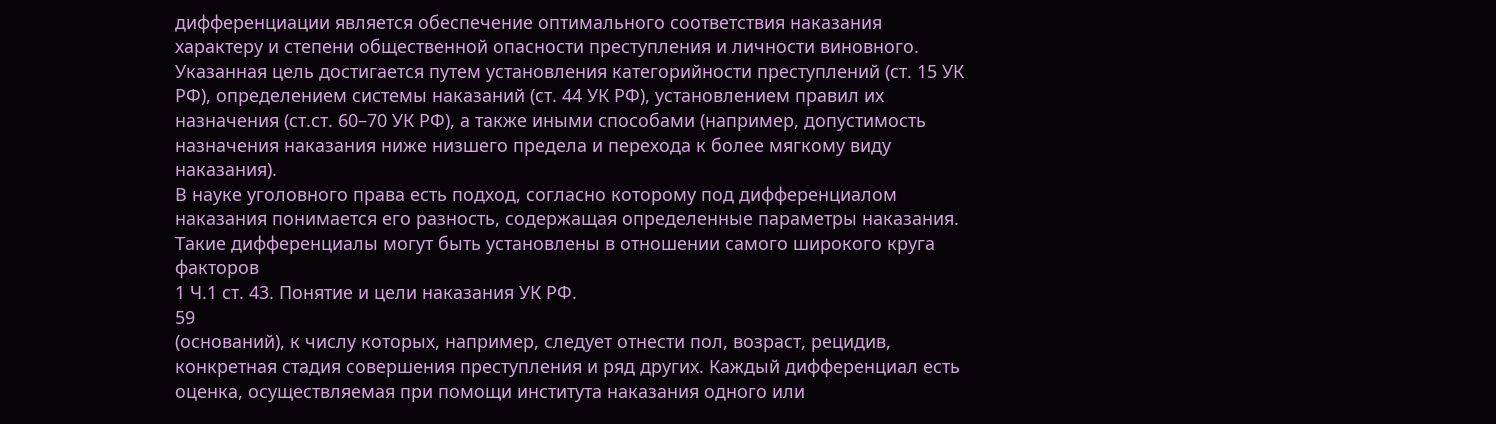дифференциации является обеспечение оптимального соответствия наказания характеру и степени общественной опасности преступления и личности виновного. Указанная цель достигается путем установления категорийности преступлений (ст. 15 УК РФ), определением системы наказаний (ст. 44 УК РФ), установлением правил их назначения (ст.ст. 60–70 УК РФ), а также иными способами (например, допустимость назначения наказания ниже низшего предела и перехода к более мягкому виду наказания).
В науке уголовного права есть подход, согласно которому под дифференциалом наказания понимается его разность, содержащая определенные параметры наказания. Такие дифференциалы могут быть установлены в отношении самого широкого круга факторов
1 Ч.1 ст. 43. Понятие и цели наказания УК РФ.
59
(оснований), к числу которых, например, следует отнести пол, возраст, рецидив, конкретная стадия совершения преступления и ряд других. Каждый дифференциал есть оценка, осуществляемая при помощи института наказания одного или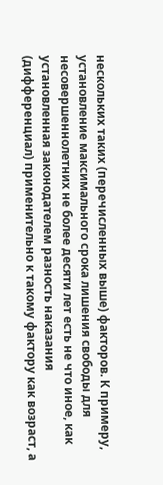нескольких таких (перечисленных выше) факторов. К примеру, установление максимального срока лишения свободы для несовершеннолетних не более десяти лет есть не что иное, как установленная законодателем разность наказания (дифференциал) применительно к такому фактору как возраст, а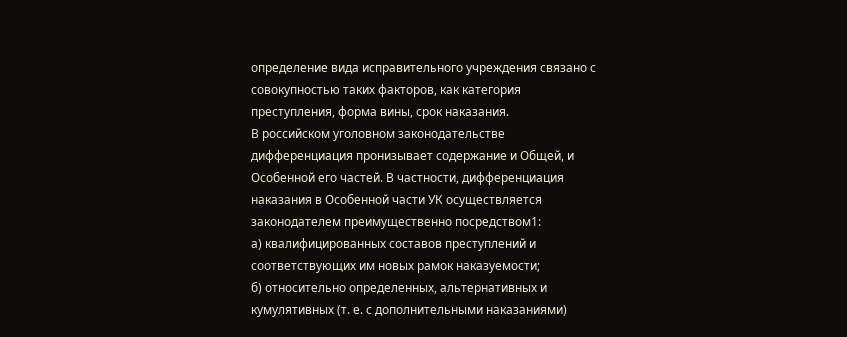определение вида исправительного учреждения связано с совокупностью таких факторов, как категория преступления, форма вины, срок наказания.
В российском уголовном законодательстве дифференциация пронизывает содержание и Общей, и Особенной его частей. В частности, дифференциация наказания в Особенной части УК осуществляется законодателем преимущественно посредством1:
а) квалифицированных составов преступлений и соответствующих им новых рамок наказуемости;
б) относительно определенных, альтернативных и кумулятивных (т. е. с дополнительными наказаниями)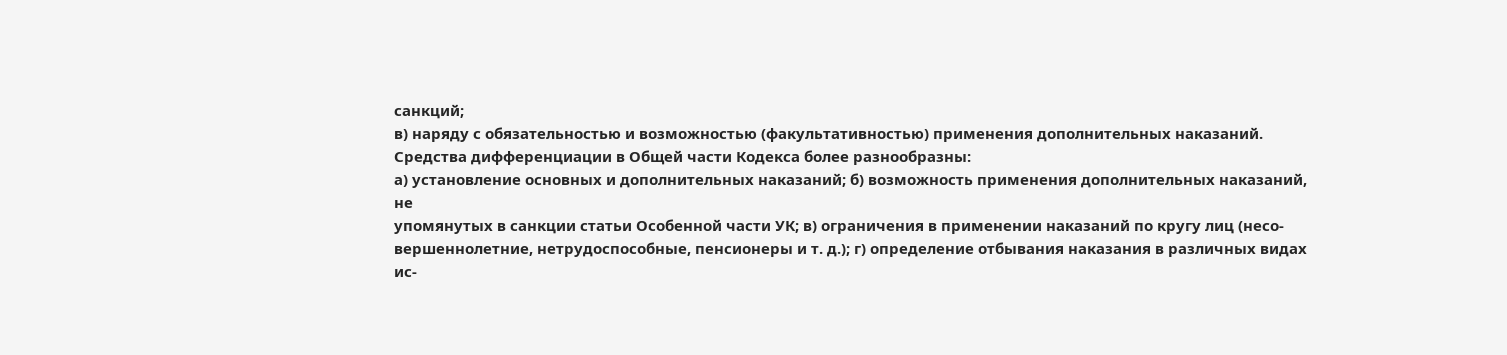санкций;
в) наряду с обязательностью и возможностью (факультативностью) применения дополнительных наказаний.
Средства дифференциации в Общей части Кодекса более разнообразны:
а) установление основных и дополнительных наказаний; б) возможность применения дополнительных наказаний, не
упомянутых в санкции статьи Особенной части УК; в) ограничения в применении наказаний по кругу лиц (несо-
вершеннолетние, нетрудоспособные, пенсионеры и т. д.); г) определение отбывания наказания в различных видах ис-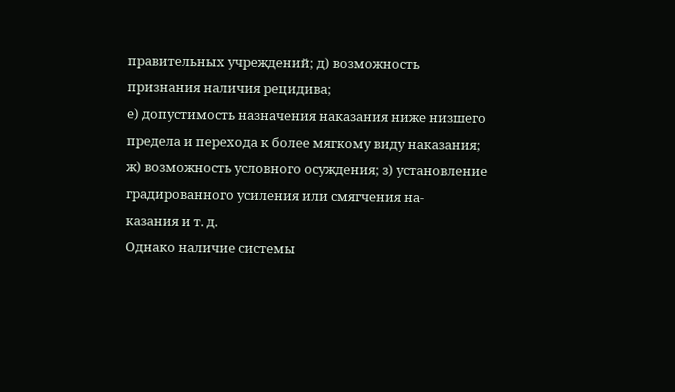правительных учреждений; д) возможность признания наличия рецидива;
е) допустимость назначения наказания ниже низшего предела и перехода к более мягкому виду наказания;
ж) возможность условного осуждения; з) установление градированного усиления или смягчения на-
казания и т. д.
Однако наличие системы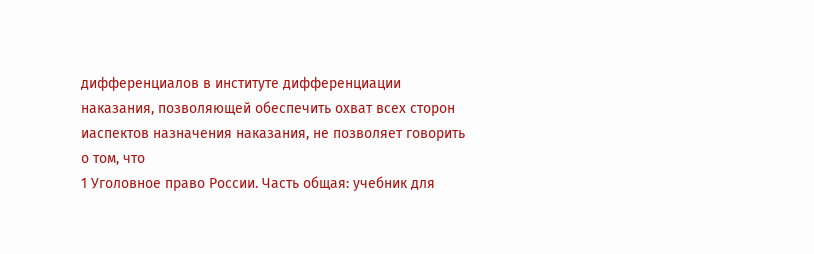дифференциалов в институте дифференциации наказания, позволяющей обеспечить охват всех сторон
иаспектов назначения наказания, не позволяет говорить о том, что
1 Уголовное право России. Часть общая: учебник для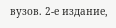вузов. 2-е издание,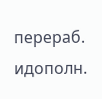перераб.
идополн.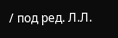/ под ред. Л.Л.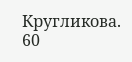Кругликова.
60